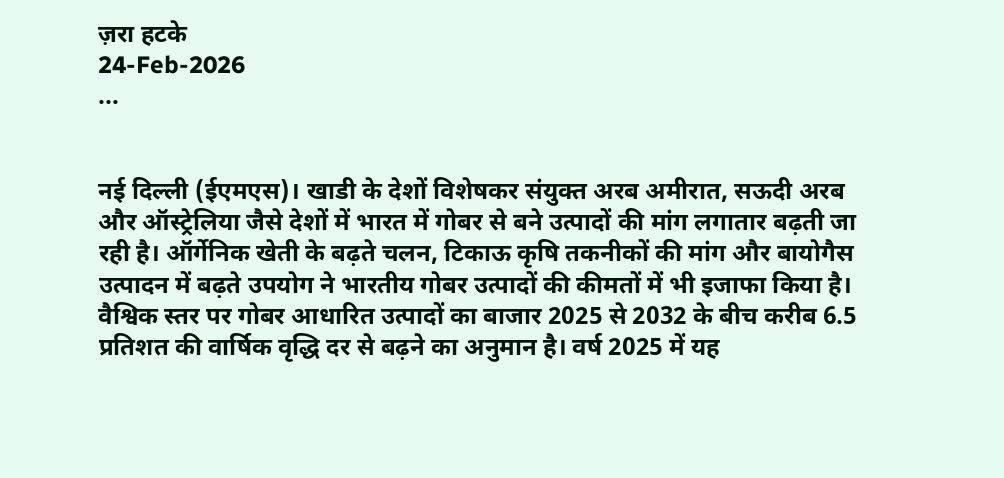ज़रा हटके
24-Feb-2026
...


नई दिल्ली (ईएमएस)। खाडी के देशों विशेषकर संयुक्त अरब अमीरात, सऊदी अरब और ऑस्ट्रेलिया जैसे देशों में भारत में गोबर से बने उत्पादों की मांग लगातार बढ़ती जा रही है। ऑर्गेनिक खेती के बढ़ते चलन, टिकाऊ कृषि तकनीकों की मांग और बायोगैस उत्पादन में बढ़ते उपयोग ने भारतीय गोबर उत्पादों की कीमतों में भी इजाफा किया है। वैश्विक स्तर पर गोबर आधारित उत्पादों का बाजार 2025 से 2032 के बीच करीब 6.5 प्रतिशत की वार्षिक वृद्धि दर से बढ़ने का अनुमान है। वर्ष 2025 में यह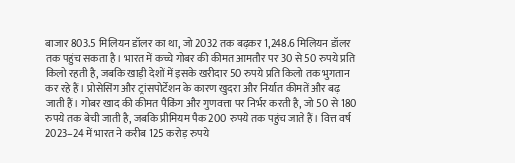बाजार 803.5 मिलियन डॉलर का था, जो 2032 तक बढ़कर 1,248.6 मिलियन डॉलर तक पहुंच सकता है। भारत में कच्चे गोबर की कीमत आमतौर पर 30 से 50 रुपये प्रति किलो रहती है, जबकि खाड़ी देशों में इसके खरीदार 50 रुपये प्रति किलो तक भुगतान कर रहे हैं। प्रोसेसिंग और ट्रांसपोर्टेशन के कारण खुदरा और निर्यात कीमतें और बढ़ जाती हैं। गोबर खाद की कीमत पैकिंग और गुणवत्ता पर निर्भर करती है, जो 50 से 180 रुपये तक बेची जाती है, जबकि प्रीमियम पैक 200 रुपये तक पहुंच जाते हैं। वित्त वर्ष 2023–24 में भारत ने करीब 125 करोड़ रुपये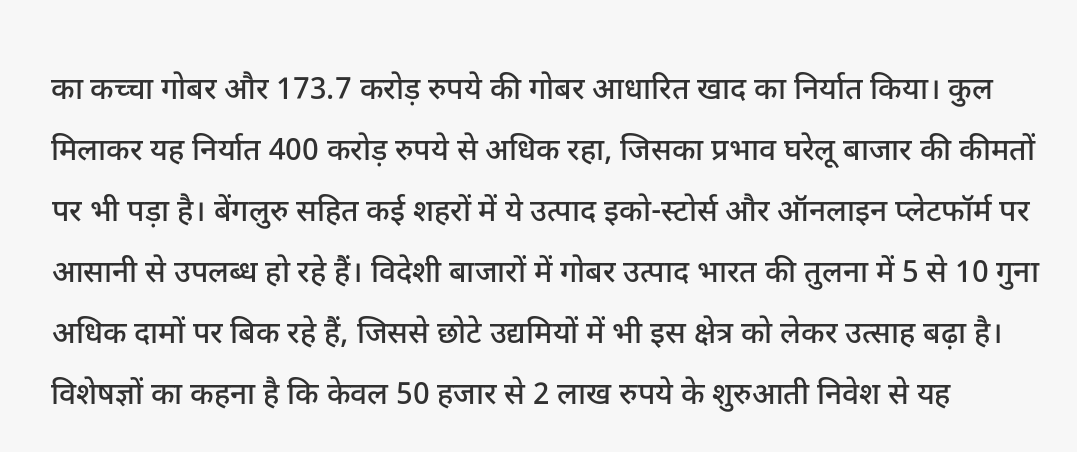का कच्चा गोबर और 173.7 करोड़ रुपये की गोबर आधारित खाद का निर्यात किया। कुल मिलाकर यह निर्यात 400 करोड़ रुपये से अधिक रहा, जिसका प्रभाव घरेलू बाजार की कीमतों पर भी पड़ा है। बेंगलुरु सहित कई शहरों में ये उत्पाद इको-स्टोर्स और ऑनलाइन प्लेटफॉर्म पर आसानी से उपलब्ध हो रहे हैं। विदेशी बाजारों में गोबर उत्पाद भारत की तुलना में 5 से 10 गुना अधिक दामों पर बिक रहे हैं, जिससे छोटे उद्यमियों में भी इस क्षेत्र को लेकर उत्साह बढ़ा है। विशेषज्ञों का कहना है कि केवल 50 हजार से 2 लाख रुपये के शुरुआती निवेश से यह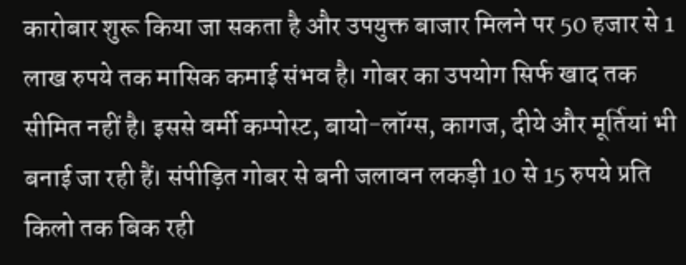कारोबार शुरू किया जा सकता है और उपयुक्त बाजार मिलने पर 50 हजार से 1 लाख रुपये तक मासिक कमाई संभव है। गोबर का उपयोग सिर्फ खाद तक सीमित नहीं है। इससे वर्मी कम्पोस्ट, बायो-लॉग्स, कागज, दीये और मूर्तियां भी बनाई जा रही हैं। संपीड़ित गोबर से बनी जलावन लकड़ी 10 से 15 रुपये प्रति किलो तक बिक रही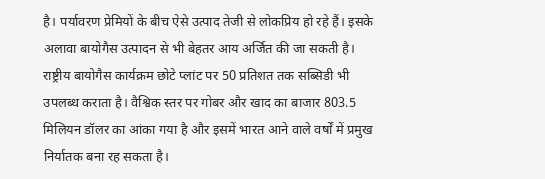है। पर्यावरण प्रेमियों के बीच ऐसे उत्पाद तेजी से लोकप्रिय हो रहे हैं। इसके अलावा बायोगैस उत्पादन से भी बेहतर आय अर्जित की जा सकती है। राष्ट्रीय बायोगैस कार्यक्रम छोटे प्लांट पर 50 प्रतिशत तक सब्सिडी भी उपलब्ध कराता है। वैश्विक स्तर पर गोबर और खाद का बाजार 803.5 मिलियन डॉलर का आंका गया है और इसमें भारत आने वाले वर्षों में प्रमुख निर्यातक बना रह सकता है।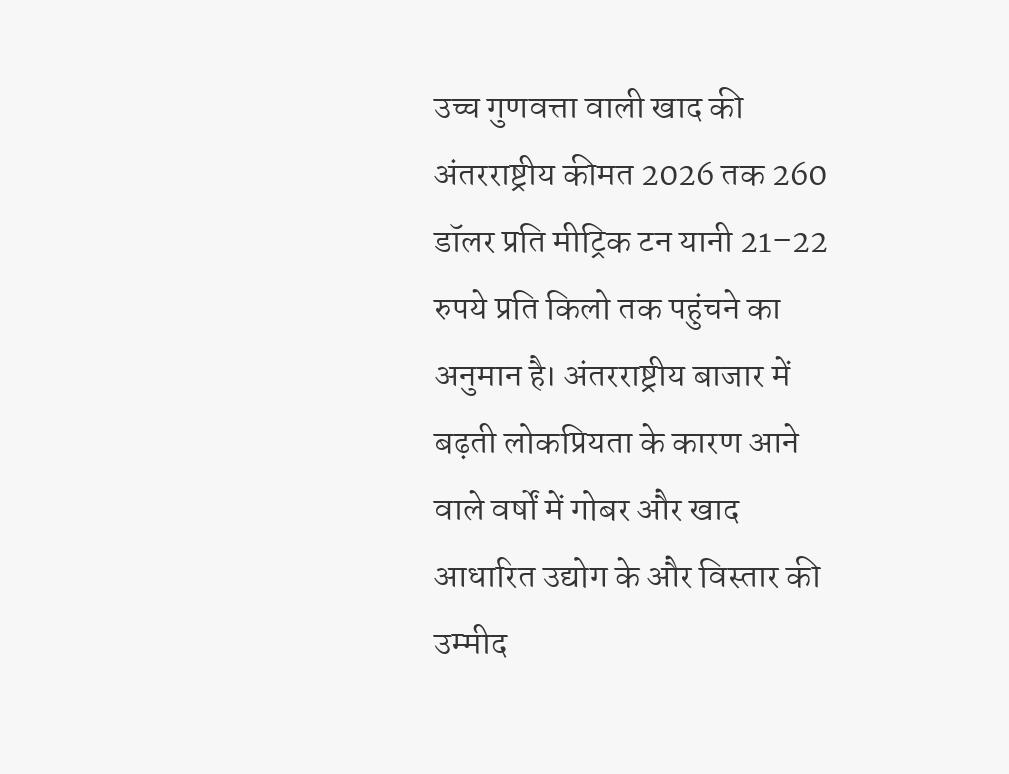उच्च गुणवत्ता वाली खाद की अंतरराष्ट्रीय कीमत 2026 तक 260 डॉलर प्रति मीट्रिक टन यानी 21–22 रुपये प्रति किलो तक पहुंचने का अनुमान है। अंतरराष्ट्रीय बाजार में बढ़ती लोकप्रियता के कारण आने वाले वर्षों में गोबर और खाद आधारित उद्योग के और विस्तार की उम्मीद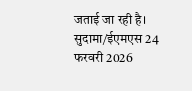जताई जा रही है। सुदामा/ईएमएस 24 फरवरी 2026